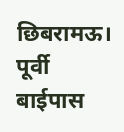छिबरामऊ। पूर्वी बाईपास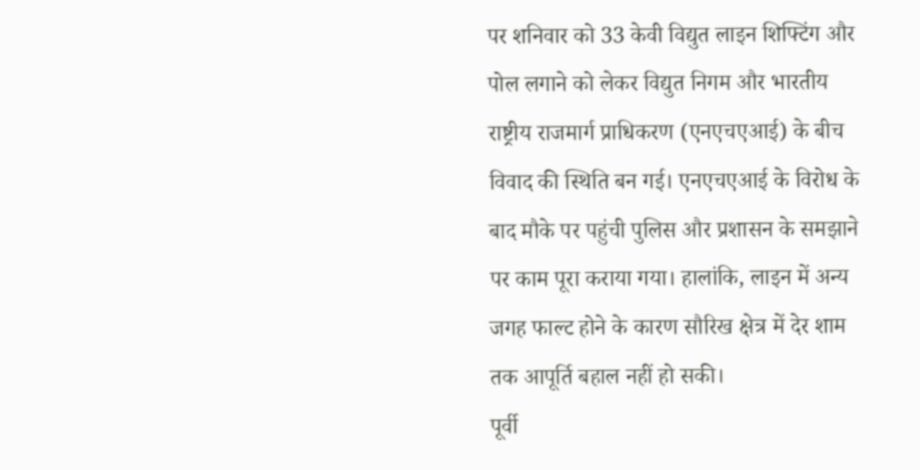पर शनिवार को 33 केवी विद्युत लाइन शिफ्टिंग और पोल लगाने को लेकर विद्युत निगम और भारतीय राष्ट्रीय राजमार्ग प्राधिकरण (एनएचएआई) के बीच विवाद की स्थिति बन गई। एनएचएआई के विरोध के बाद मौके पर पहुंची पुलिस और प्रशासन के समझाने पर काम पूरा कराया गया। हालांकि, लाइन में अन्य जगह फाल्ट होने के कारण सौरिख क्षेत्र में देर शाम तक आपूर्ति बहाल नहीं हो सकी।
पूर्वी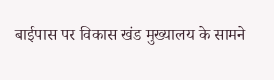बाईपास पर विकास खंड मुख्यालय के सामने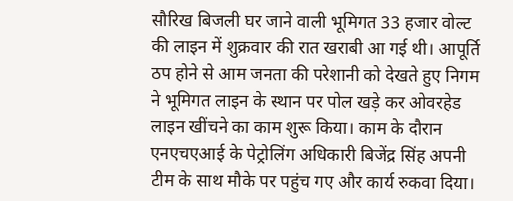सौरिख बिजली घर जाने वाली भूमिगत 33 हजार वोल्ट की लाइन में शुक्रवार की रात खराबी आ गई थी। आपूर्ति ठप होने से आम जनता की परेशानी को देखते हुए निगम ने भूमिगत लाइन के स्थान पर पोल खड़े कर ओवरहेड लाइन खींचने का काम शुरू किया। काम के दौरान एनएचएआई के पेट्रोलिंग अधिकारी बिजेंद्र सिंह अपनी टीम के साथ मौके पर पहुंच गए और कार्य रुकवा दिया।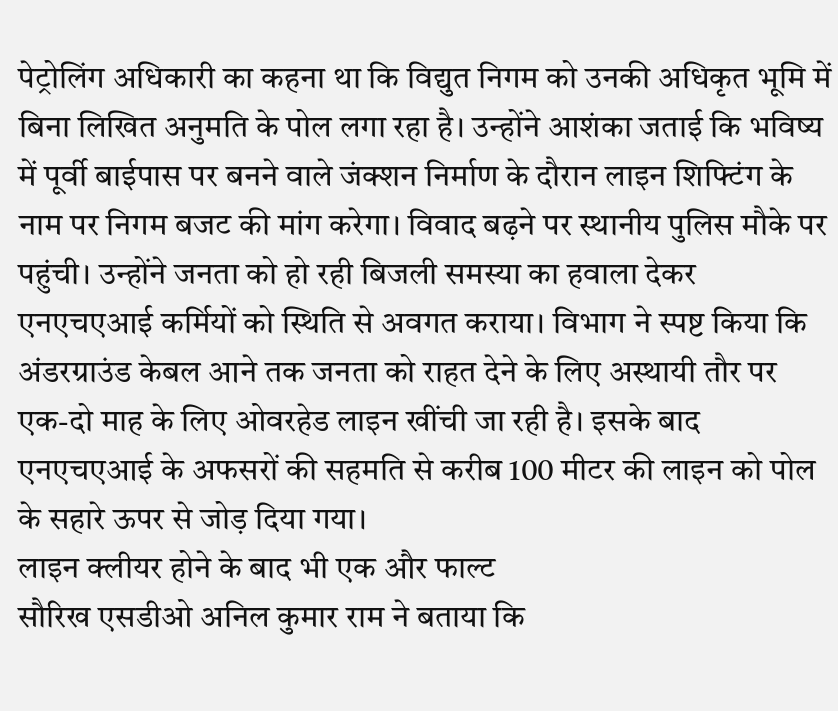पेट्रोलिंग अधिकारी का कहना था कि विद्युत निगम को उनकी अधिकृत भूमि में बिना लिखित अनुमति के पोल लगा रहा है। उन्होंने आशंका जताई कि भविष्य में पूर्वी बाईपास पर बनने वाले जंक्शन निर्माण के दौरान लाइन शिफ्टिंग के नाम पर निगम बजट की मांग करेगा। विवाद बढ़ने पर स्थानीय पुलिस मौके पर पहुंची। उन्होंने जनता को हो रही बिजली समस्या का हवाला देकर एनएचएआई कर्मियों को स्थिति से अवगत कराया। विभाग ने स्पष्ट किया कि अंडरग्राउंड केबल आने तक जनता को राहत देने के लिए अस्थायी तौर पर एक-दो माह के लिए ओवरहेड लाइन खींची जा रही है। इसके बाद एनएचएआई के अफसरों की सहमति से करीब 100 मीटर की लाइन को पोल के सहारे ऊपर से जोड़ दिया गया।
लाइन क्लीयर होने के बाद भी एक और फाल्ट
सौरिख एसडीओ अनिल कुमार राम ने बताया कि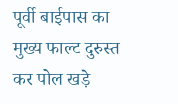पूर्वी बाईपास का मुख्य फाल्ट दुरुस्त कर पोल खड़े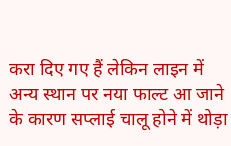करा दिए गए हैं लेकिन लाइन में अन्य स्थान पर नया फाल्ट आ जाने के कारण सप्लाई चालू होने में थोड़ा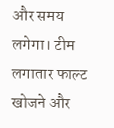और समय लगेगा। टीम लगातार फाल्ट खोजने और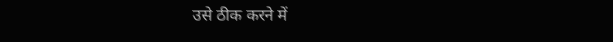उसे ठीक करने में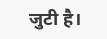जुटी है।